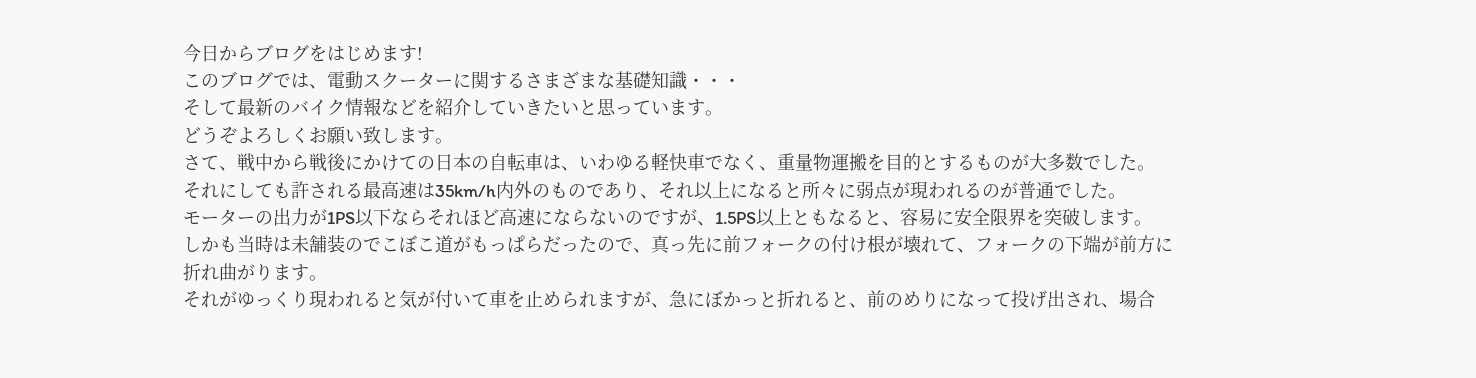今日からブログをはじめます!
このブログでは、電動スクーターに関するさまざまな基礎知識・・・
そして最新のバイク情報などを紹介していきたいと思っています。
どうぞよろしくお願い致します。
さて、戦中から戦後にかけての日本の自転車は、いわゆる軽快車でなく、重量物運搬を目的とするものが大多数でした。
それにしても許される最高速は35km/h内外のものであり、それ以上になると所々に弱点が現われるのが普通でした。
モーターの出力が1PS以下ならそれほど高速にならないのですが、1.5PS以上ともなると、容易に安全限界を突破します。
しかも当時は未舗装のでこぼこ道がもっぱらだったので、真っ先に前フォークの付け根が壊れて、フォークの下端が前方に折れ曲がります。
それがゆっくり現われると気が付いて車を止められますが、急にぼかっと折れると、前のめりになって投げ出され、場合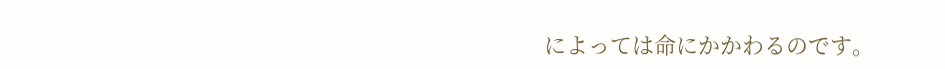によっては命にかかわるのです。